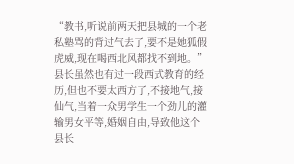“教书,听说前两天把县城的一个老私塾骂的背过气去了,要不是她狐假虎威,现在喝西北风都找不到地。”县长虽然也有过一段西式教育的经历,但也不要太西方了,不接地气,接仙气,当着一众男学生一个劲儿的灌输男女平等,婚姻自由,导致他这个县长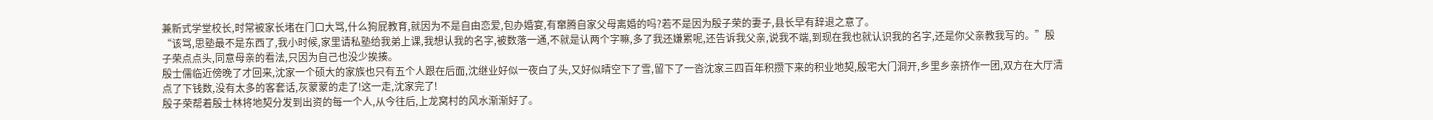兼新式学堂校长,时常被家长堵在门口大骂,什么狗屁教育,就因为不是自由恋爱,包办婚宴,有窜腾自家父母离婚的吗?若不是因为殷子荣的妻子,县长早有辞退之意了。
“该骂,思塾最不是东西了,我小时候,家里请私塾给我弟上课,我想认我的名字,被数落一通,不就是认两个字嘛,多了我还嫌累呢,还告诉我父亲,说我不端,到现在我也就认识我的名字,还是你父亲教我写的。”殷子荣点点头,同意母亲的看法,只因为自己也没少挨揍。
殷士儒临近傍晚了才回来,沈家一个硕大的家族也只有五个人跟在后面,沈继业好似一夜白了头,又好似晴空下了雪,留下了一沓沈家三四百年积攒下来的积业地契,殷宅大门洞开,乡里乡亲挤作一团,双方在大厅清点了下钱数,没有太多的客套话,灰蒙蒙的走了!这一走,沈家完了!
殷子荣帮着殷士林将地契分发到出资的每一个人,从今往后,上龙窝村的风水渐渐好了。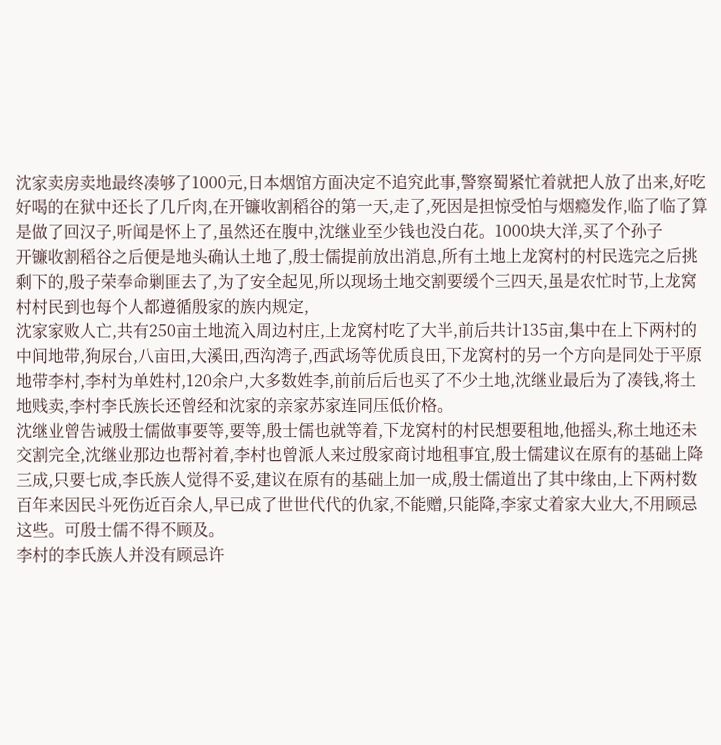沈家卖房卖地最终凑够了1000元,日本烟馆方面决定不追究此事,警察蜀紧忙着就把人放了出来,好吃好喝的在狱中还长了几斤肉,在开镰收割稻谷的第一天,走了,死因是担惊受怕与烟瘾发作,临了临了算是做了回汉子,听闻是怀上了,虽然还在腹中,沈继业至少钱也没白花。1000块大洋,买了个孙子
开镰收割稻谷之后便是地头确认土地了,殷士儒提前放出消息,所有土地上龙窝村的村民选完之后挑剩下的,殷子荣奉命剿匪去了,为了安全起见,所以现场土地交割要缓个三四天,虽是农忙时节,上龙窝村村民到也每个人都遵循殷家的族内规定,
沈家家败人亡,共有250亩土地流入周边村庄,上龙窝村吃了大半,前后共计135亩,集中在上下两村的中间地带,狗尿台,八亩田,大溪田,西沟湾子,西武场等优质良田,下龙窝村的另一个方向是同处于平原地带李村,李村为单姓村,120余户,大多数姓李,前前后后也买了不少土地,沈继业最后为了凑钱,将土地贱卖,李村李氏族长还曾经和沈家的亲家苏家连同压低价格。
沈继业曾告诫殷士儒做事要等,要等,殷士儒也就等着,下龙窝村的村民想要租地,他摇头,称土地还未交割完全,沈继业那边也帮衬着,李村也曾派人来过殷家商讨地租事宜,殷士儒建议在原有的基础上降三成,只要七成,李氏族人觉得不妥,建议在原有的基础上加一成,殷士儒道出了其中缘由,上下两村数百年来因民斗死伤近百余人,早已成了世世代代的仇家,不能赠,只能降,李家丈着家大业大,不用顾忌这些。可殷士儒不得不顾及。
李村的李氏族人并没有顾忌许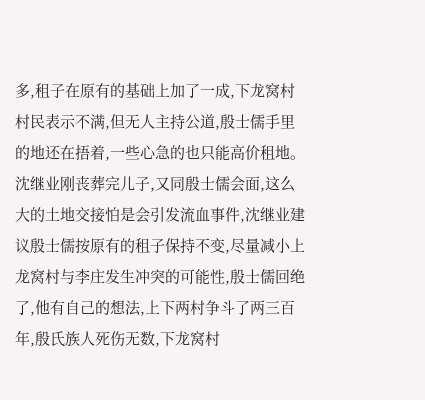多,租子在原有的基础上加了一成,下龙窝村村民表示不满,但无人主持公道,殷士儒手里的地还在捂着,一些心急的也只能高价租地。
沈继业刚丧葬完儿子,又同殷士儒会面,这么大的土地交接怕是会引发流血事件,沈继业建议殷士儒按原有的租子保持不变,尽量减小上龙窝村与李庄发生冲突的可能性,殷士儒回绝了,他有自己的想法,上下两村争斗了两三百年,殷氏族人死伤无数,下龙窝村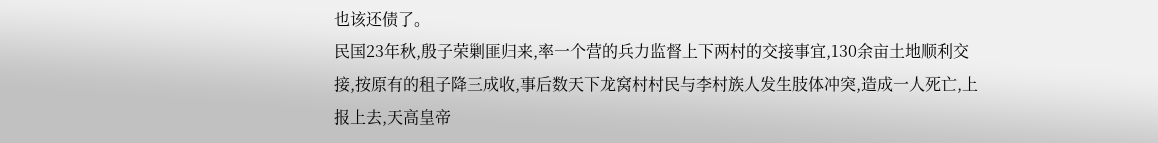也该还债了。
民国23年秋,殷子荣剿匪归来,率一个营的兵力监督上下两村的交接事宜,130余亩土地顺利交接,按原有的租子降三成收,事后数天下龙窝村村民与李村族人发生肢体冲突,造成一人死亡,上报上去,天高皇帝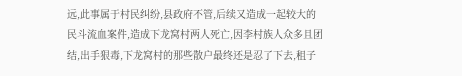远,此事属于村民纠纷,县政府不管,后续又造成一起较大的民斗流血案件,造成下龙窝村两人死亡,因李村族人众多且团结,出手狠毒,下龙窝村的那些散户最终还是忍了下去,租子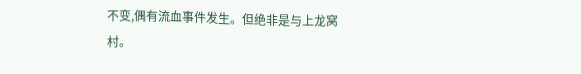不变,偶有流血事件发生。但绝非是与上龙窝村。